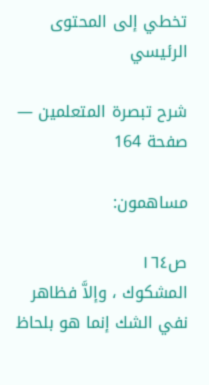تخطي إلى المحتوى الرئيسي

شرح تبصرة المتعلمين — صفحة 164

مساهمون:

ص١٦٤
المشكوك ، وإلاَّ فظاهر نفي الشك إنما هو بلحاظ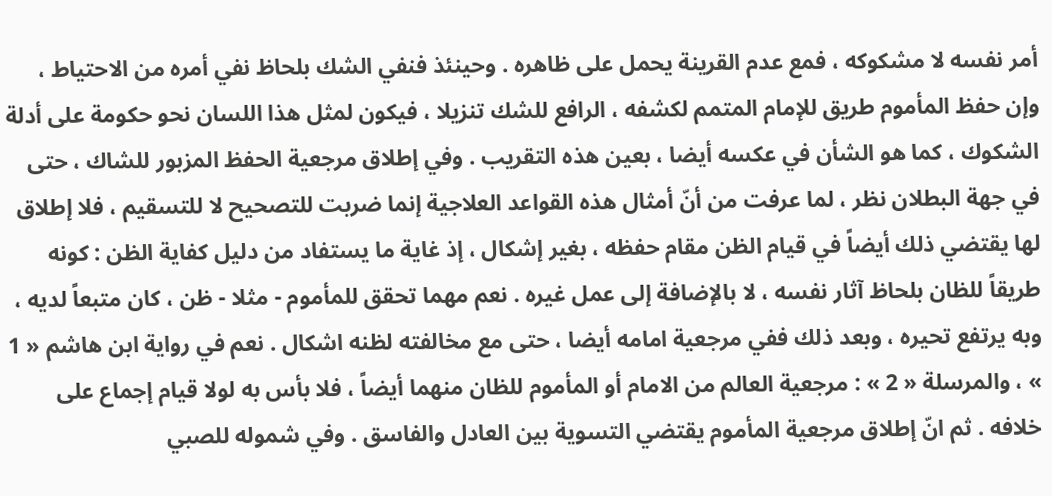أمر نفسه لا مشكوكه ، فمع عدم القرينة يحمل على ظاهره . وحينئذ فنفي الشك بلحاظ نفي أمره من الاحتياط ، وإن حفظ المأموم طريق للإمام المتمم لكشفه ، الرافع للشك تنزيلا ، فيكون لمثل هذا اللسان نحو حكومة على أدلة الشكوك ، كما هو الشأن في عكسه أيضا ، بعين هذه التقريب . وفي إطلاق مرجعية الحفظ المزبور للشاك ، حتى في جهة البطلان نظر ، لما عرفت من أنّ أمثال هذه القواعد العلاجية إنما ضربت للتصحيح لا للتسقيم ، فلا إطلاق لها يقتضي ذلك أيضاً في قيام الظن مقام حفظه ، بغير إشكال ، إذ غاية ما يستفاد من دليل كفاية الظن : كونه طريقاً للظان بلحاظ آثار نفسه ، لا بالإضافة إلى عمل غيره . نعم مهما تحقق للمأموم - مثلا - ظن ، كان متبعاً لديه ، وبه يرتفع تحيره ، وبعد ذلك ففي مرجعية امامه أيضا ، حتى مع مخالفته لظنه اشكال . نعم في رواية ابن هاشم « 1 » ، والمرسلة « 2 » : مرجعية العالم من الامام أو المأموم للظان منهما أيضاً ، فلا بأس به لولا قيام إجماع على خلافه . ثم انّ إطلاق مرجعية المأموم يقتضي التسوية بين العادل والفاسق . وفي شموله للصبي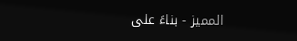المميز - بناءً على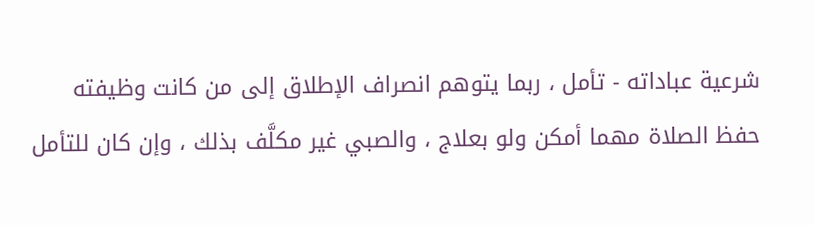شرعية عباداته - تأمل ، ربما يتوهم انصراف الإطلاق إلى من كانت وظيفته حفظ الصلاة مهما أمكن ولو بعلاج ، والصبي غير مكلَّف بذلك ، وإن كان للتأمل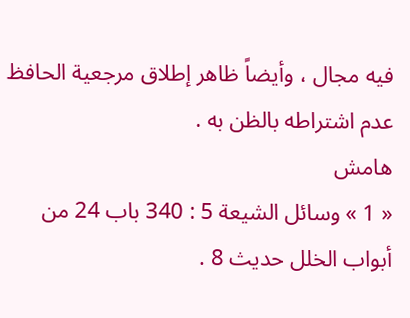فيه مجال ، وأيضاً ظاهر إطلاق مرجعية الحافظ عدم اشتراطه بالظن به .
هامش
« 1 » وسائل الشيعة 5 : 340 باب 24 من أبواب الخلل حديث 8 .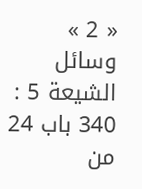« 2 » وسائل الشيعة 5 : 340 باب 24 من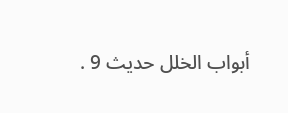أبواب الخلل حديث 9 .